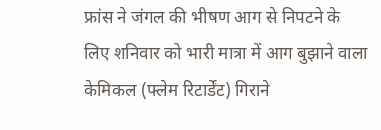फ्रांस ने जंगल की भीषण आग से निपटने के लिए शनिवार को भारी मात्रा में आग बुझाने वाला केमिकल (फ्लेम रिटार्डेंट) गिराने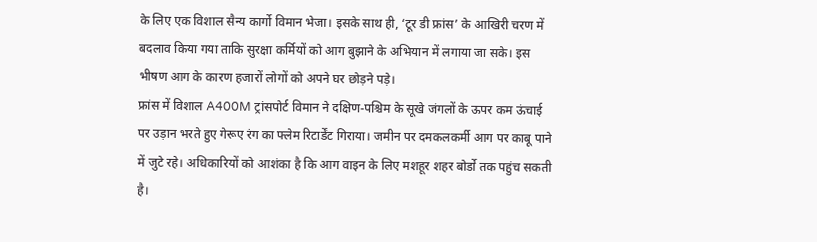के लिए एक विशाल सैन्य कार्गो विमान भेजा। इसके साथ ही, ‘टूर डी फ्रांस’ के आखिरी चरण में बदलाव किया गया ताकि सुरक्षा कर्मियों को आग बुझाने के अभियान में लगाया जा सके। इस भीषण आग के कारण हजारों लोगों को अपने घर छोड़ने पड़े।
फ्रांस में विशाल A400M ट्रांसपोर्ट विमान ने दक्षिण-पश्चिम के सूखे जंगलों के ऊपर कम ऊंचाई पर उड़ान भरते हुए गेरूए रंग का फ्लेम रिटार्डेंट गिराया। जमीन पर दमकलकर्मी आग पर काबू पाने में जुटे रहे। अधिकारियों को आशंका है कि आग वाइन के लिए मशहूर शहर बोर्डो तक पहुंच सकती है।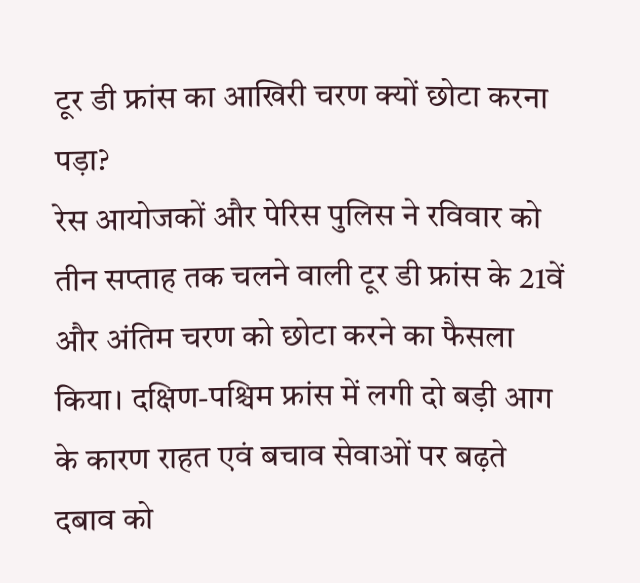टूर डी फ्रांस का आखिरी चरण क्यों छोटा करना पड़ा?
रेस आयोजकों और पेरिस पुलिस ने रविवार को तीन सप्ताह तक चलने वाली टूर डी फ्रांस के 21वें और अंतिम चरण को छोटा करने का फैसला किया। दक्षिण-पश्चिम फ्रांस में लगी दो बड़ी आग के कारण राहत एवं बचाव सेवाओं पर बढ़ते दबाव को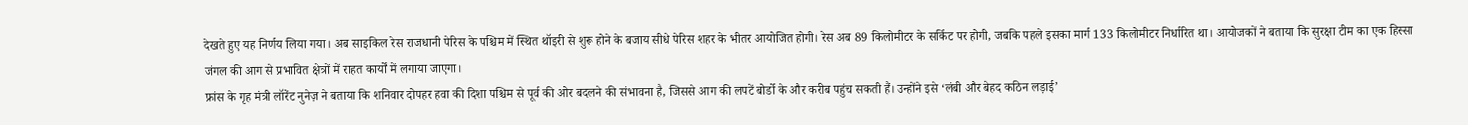देखते हुए यह निर्णय लिया गया। अब साइकिल रेस राजधानी पेरिस के पश्चिम में स्थित थॉइरी से शुरू होने के बजाय सीधे पेरिस शहर के भीतर आयोजित होगी। रेस अब 89 किलोमीटर के सर्किट पर होगी, जबकि पहले इसका मार्ग 133 किलोमीटर निर्धारित था। आयोजकों ने बताया कि सुरक्षा टीम का एक हिस्सा जंगल की आग से प्रभावित क्षेत्रों में राहत कार्यों में लगाया जाएगा।
फ्रांस के गृह मंत्री लॉरेंट नुनेज़ ने बताया कि शनिवार दोपहर हवा की दिशा पश्चिम से पूर्व की ओर बदलने की संभावना है, जिससे आग की लपटें बोर्डो के और करीब पहुंच सकती हैं। उन्होंने इसे ‘लंबी और बेहद कठिन लड़ाई’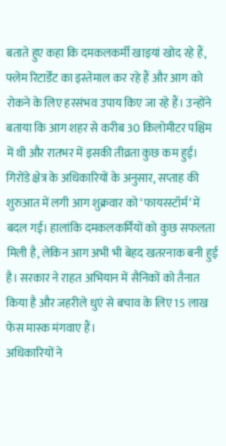बताते हुए कहा कि दमकलकर्मी खाइयां खोद रहे हैं, फ्लेम रिटार्डेंट का इस्तेमाल कर रहे हैं और आग को रोकने के लिए हरसंभव उपाय किए जा रहे हैं। उन्होंने बताया कि आग शहर से करीब 30 किलोमीटर पश्चिम में थी और रातभर में इसकी तीव्रता कुछ कम हुई। गिरोंडे क्षेत्र के अधिकारियों के अनुसार, सप्ताह की शुरुआत में लगी आग शुक्रवार को ‘फायरस्टॉर्म’ में बदल गई। हालांकि दमकलकर्मियों को कुछ सफलता मिली है, लेकिन आग अभी भी बेहद खतरनाक बनी हुई है। सरकार ने राहत अभियान में सैनिकों को तैनात किया है और जहरीले धुएं से बचाव के लिए 15 लाख फेस मास्क मंगवाए हैं।
अधिकारियों ने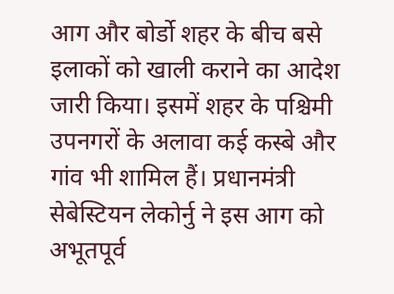आग और बोर्डो शहर के बीच बसे इलाकों को खाली कराने का आदेश जारी किया। इसमें शहर के पश्चिमी उपनगरों के अलावा कई कस्बे और गांव भी शामिल हैं। प्रधानमंत्री सेबेस्टियन लेकोर्नु ने इस आग को अभूतपूर्व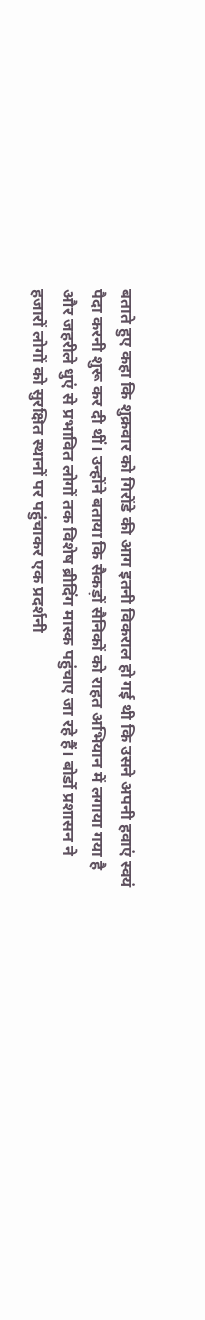बताते हुए कहा कि शुक्रवार को गिरोंडे की आग इतनी विकराल हो गई थी कि उसने अपनी हवाएं स्वयं पैदा करनी शुरू कर दी थीं। उन्होंने बताया कि सैकड़ों सैनिकों को राहत अभियान में लगाया गया है और जहरीले धुएं से प्रभावित लोगों तक विशेष ब्रीदिंग मास्क पहुंचाए जा रहे हैं। बोर्डो प्रशासन ने हजारों लोगों को सुरक्षित स्थानों पर पहुंचाकर एक प्रदर्शनी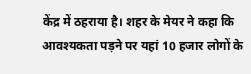केंद्र में ठहराया है। शहर के मेयर ने कहा कि आवश्यकता पड़ने पर यहां 10 हजार लोगों के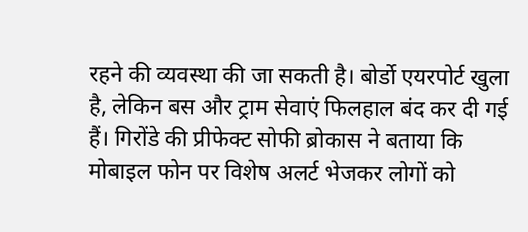रहने की व्यवस्था की जा सकती है। बोर्डो एयरपोर्ट खुला है, लेकिन बस और ट्राम सेवाएं फिलहाल बंद कर दी गई हैं। गिरोंडे की प्रीफेक्ट सोफी ब्रोकास ने बताया कि मोबाइल फोन पर विशेष अलर्ट भेजकर लोगों को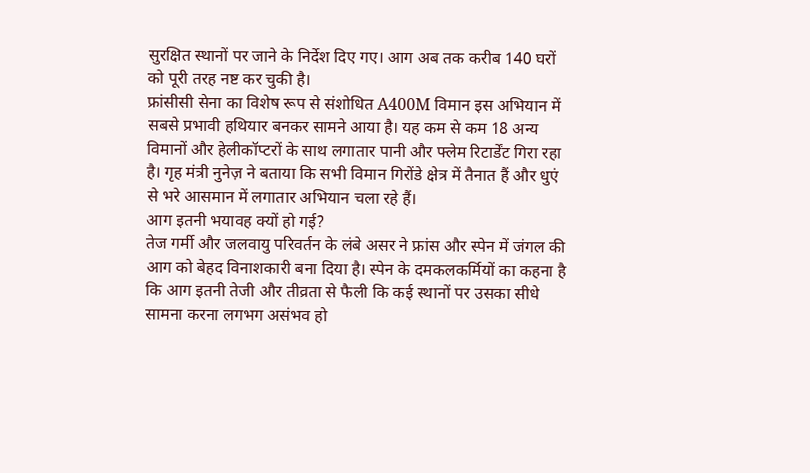सुरक्षित स्थानों पर जाने के निर्देश दिए गए। आग अब तक करीब 140 घरों को पूरी तरह नष्ट कर चुकी है।
फ्रांसीसी सेना का विशेष रूप से संशोधित A400M विमान इस अभियान में सबसे प्रभावी हथियार बनकर सामने आया है। यह कम से कम 18 अन्य विमानों और हेलीकॉप्टरों के साथ लगातार पानी और फ्लेम रिटार्डेंट गिरा रहा है। गृह मंत्री नुनेज़ ने बताया कि सभी विमान गिरोंडे क्षेत्र में तैनात हैं और धुएं से भरे आसमान में लगातार अभियान चला रहे हैं।
आग इतनी भयावह क्यों हो गई?
तेज गर्मी और जलवायु परिवर्तन के लंबे असर ने फ्रांस और स्पेन में जंगल की आग को बेहद विनाशकारी बना दिया है। स्पेन के दमकलकर्मियों का कहना है कि आग इतनी तेजी और तीव्रता से फैली कि कई स्थानों पर उसका सीधे सामना करना लगभग असंभव हो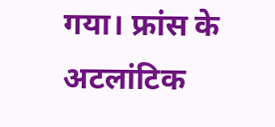गया। फ्रांस के अटलांटिक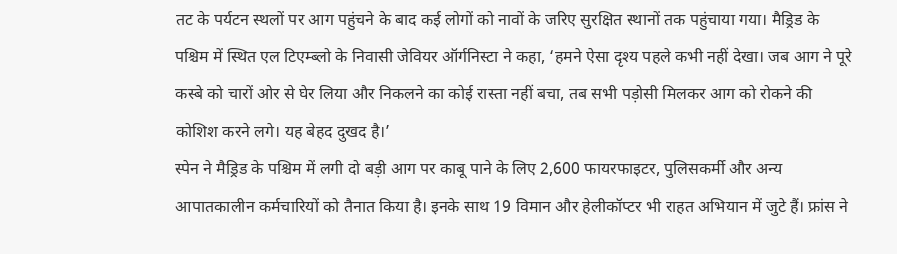तट के पर्यटन स्थलों पर आग पहुंचने के बाद कई लोगों को नावों के जरिए सुरक्षित स्थानों तक पहुंचाया गया। मैड्रिड के पश्चिम में स्थित एल टिएम्ब्लो के निवासी जेवियर ऑर्गनिस्टा ने कहा, ‘हमने ऐसा दृश्य पहले कभी नहीं देखा। जब आग ने पूरे कस्बे को चारों ओर से घेर लिया और निकलने का कोई रास्ता नहीं बचा, तब सभी पड़ोसी मिलकर आग को रोकने की कोशिश करने लगे। यह बेहद दुखद है।’
स्पेन ने मैड्रिड के पश्चिम में लगी दो बड़ी आग पर काबू पाने के लिए 2,600 फायरफाइटर, पुलिसकर्मी और अन्य आपातकालीन कर्मचारियों को तैनात किया है। इनके साथ 19 विमान और हेलीकॉप्टर भी राहत अभियान में जुटे हैं। फ्रांस ने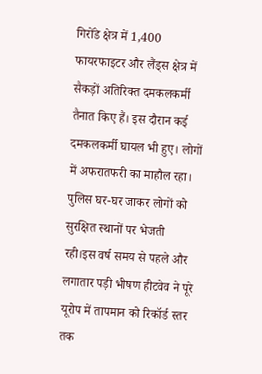गिरोंडे क्षेत्र में 1,400 फायरफाइटर और लैंड्स क्षेत्र में सैकड़ों अतिरिक्त दमकलकर्मी तैनात किए हैं। इस दौरान कई दमकलकर्मी घायल भी हुए। लोगों में अफरातफरी का माहौल रहा। पुलिस घर-घर जाकर लोगों को सुरक्षित स्थानों पर भेजती रही।इस वर्ष समय से पहले और लगातार पड़ी भीषण हीटवेव ने पूरे यूरोप में तापमान को रिकॉर्ड स्तर तक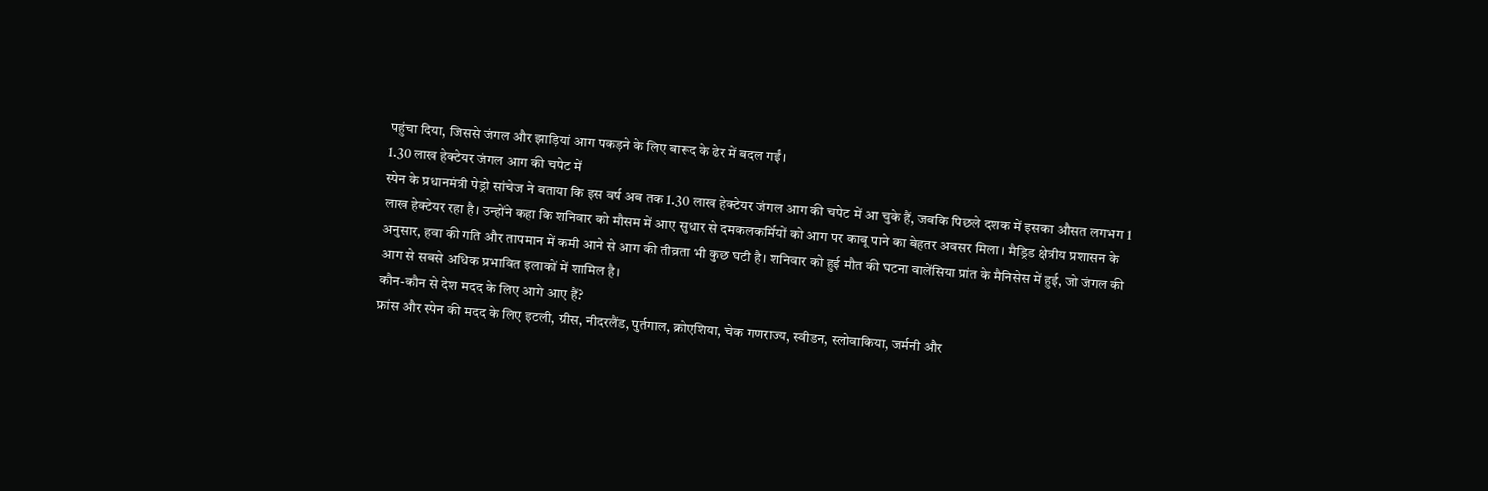पहुंचा दिया, जिससे जंगल और झाड़ियां आग पकड़ने के लिए बारूद के ढेर में बदल गईं।
1.30 लाख हेक्टेयर जंगल आग की चपेट में
स्पेन के प्रधानमंत्री पेड्रो सांचेज ने बताया कि इस वर्ष अब तक 1.30 लाख हेक्टेयर जंगल आग की चपेट में आ चुके हैं, जबकि पिछले दशक में इसका औसत लगभग 1 लाख हेक्टेयर रहा है। उन्होंने कहा कि शनिवार को मौसम में आए सुधार से दमकलकर्मियों को आग पर काबू पाने का बेहतर अवसर मिला। मैड्रिड क्षेत्रीय प्रशासन के अनुसार, हवा की गति और तापमान में कमी आने से आग की तीव्रता भी कुछ घटी है। शनिवार को हुई मौत की घटना वालेंसिया प्रांत के मैनिसेस में हुई, जो जंगल की आग से सबसे अधिक प्रभावित इलाकों में शामिल है।
कौन-कौन से देश मदद के लिए आगे आए हैं?
फ्रांस और स्पेन की मदद के लिए इटली, ग्रीस, नीदरलैंड, पुर्तगाल, क्रोएशिया, चेक गणराज्य, स्वीडन, स्लोवाकिया, जर्मनी और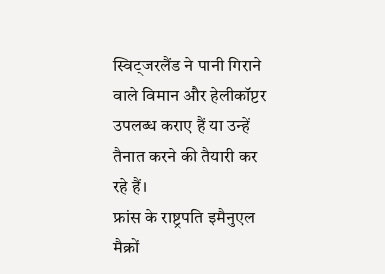स्विट्जरलैंड ने पानी गिराने वाले विमान और हेलीकॉप्टर उपलब्ध कराए हैं या उन्हें तैनात करने की तैयारी कर रहे हैं।
फ्रांस के राष्ट्रपति इमैनुएल मैक्रों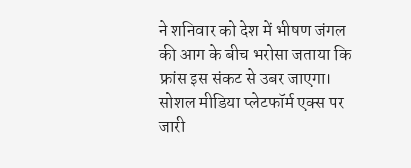ने शनिवार को देश में भीषण जंगल की आग के बीच भरोसा जताया कि फ्रांस इस संकट से उबर जाएगा। सोशल मीडिया प्लेटफॉर्म एक्स पर जारी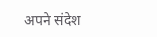अपने संदेश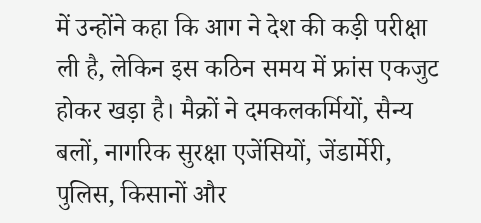में उन्होंने कहा कि आग ने देश की कड़ी परीक्षा ली है, लेकिन इस कठिन समय में फ्रांस एकजुट होकर खड़ा है। मैक्रों ने दमकलकर्मियों, सैन्य बलों, नागरिक सुरक्षा एजेंसियों, जेंडार्मेरी, पुलिस, किसानों और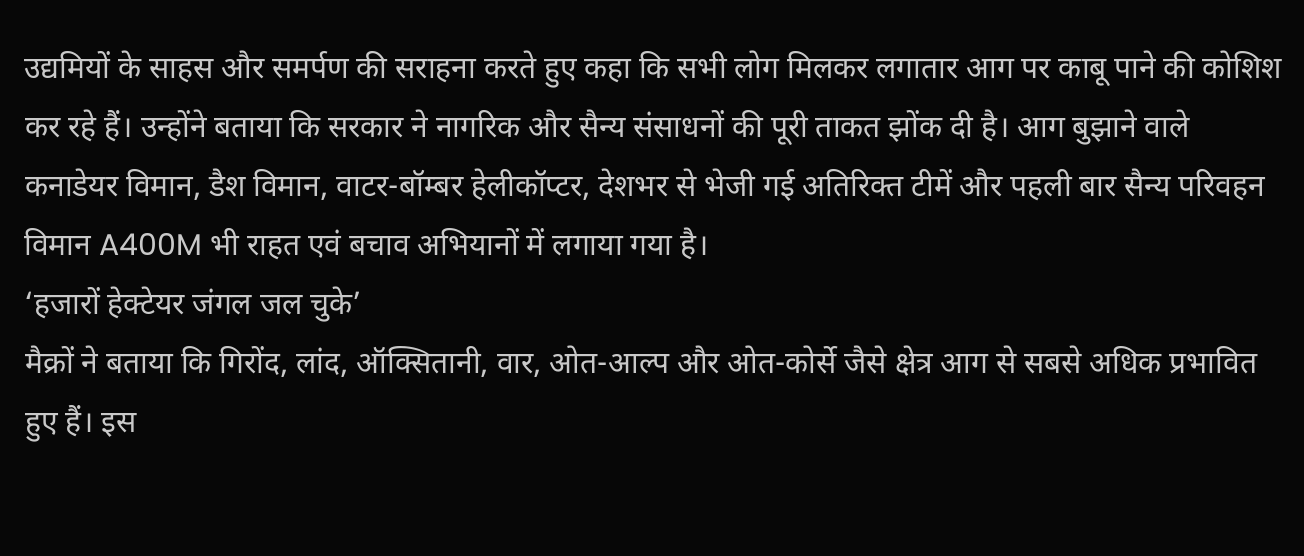उद्यमियों के साहस और समर्पण की सराहना करते हुए कहा कि सभी लोग मिलकर लगातार आग पर काबू पाने की कोशिश कर रहे हैं। उन्होंने बताया कि सरकार ने नागरिक और सैन्य संसाधनों की पूरी ताकत झोंक दी है। आग बुझाने वाले कनाडेयर विमान, डैश विमान, वाटर-बॉम्बर हेलीकॉप्टर, देशभर से भेजी गई अतिरिक्त टीमें और पहली बार सैन्य परिवहन विमान A400M भी राहत एवं बचाव अभियानों में लगाया गया है।
‘हजारों हेक्टेयर जंगल जल चुके’
मैक्रों ने बताया कि गिरोंद, लांद, ऑक्सितानी, वार, ओत-आल्प और ओत-कोर्से जैसे क्षेत्र आग से सबसे अधिक प्रभावित हुए हैं। इस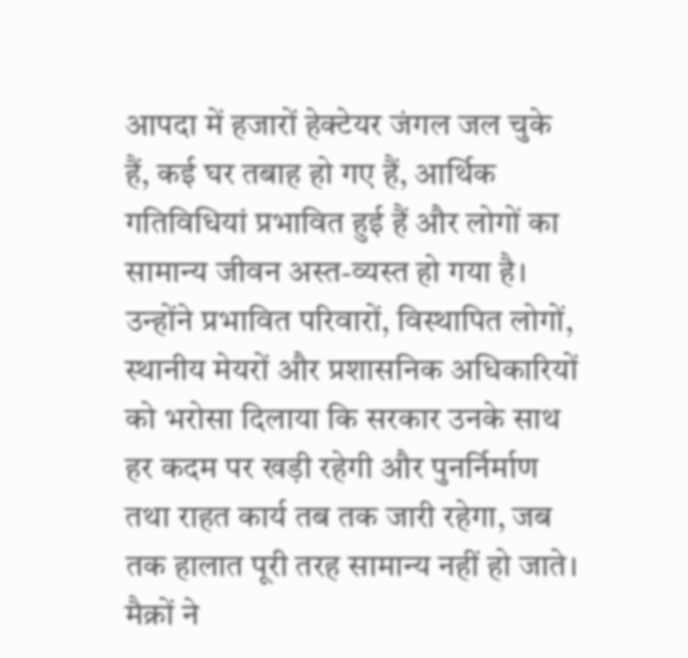आपदा में हजारों हेक्टेयर जंगल जल चुके हैं, कई घर तबाह हो गए हैं, आर्थिक गतिविधियां प्रभावित हुई हैं और लोगों का सामान्य जीवन अस्त-व्यस्त हो गया है। उन्होंने प्रभावित परिवारों, विस्थापित लोगों, स्थानीय मेयरों और प्रशासनिक अधिकारियों को भरोसा दिलाया कि सरकार उनके साथ हर कदम पर खड़ी रहेगी और पुनर्निर्माण तथा राहत कार्य तब तक जारी रहेगा, जब तक हालात पूरी तरह सामान्य नहीं हो जाते। मैक्रों ने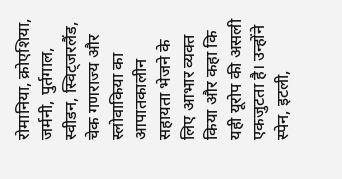रोमानिया, क्रोएशिया, जर्मनी, पुर्तगाल, स्वीडन, स्विट्जरलैंड, चेक गणराज्य और स्लोवाकिया का आपातकालीन सहायता भेजने के लिए आभार व्यक्त किया और कहा कि यही यूरोप की असली एकजुटता है। उन्होंने स्पेन, इटली,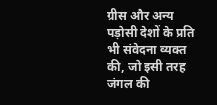ग्रीस और अन्य पड़ोसी देशों के प्रति भी संवेदना व्यक्त की, जो इसी तरह जंगल की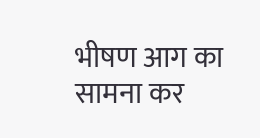भीषण आग का सामना कर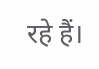रहे हैं।